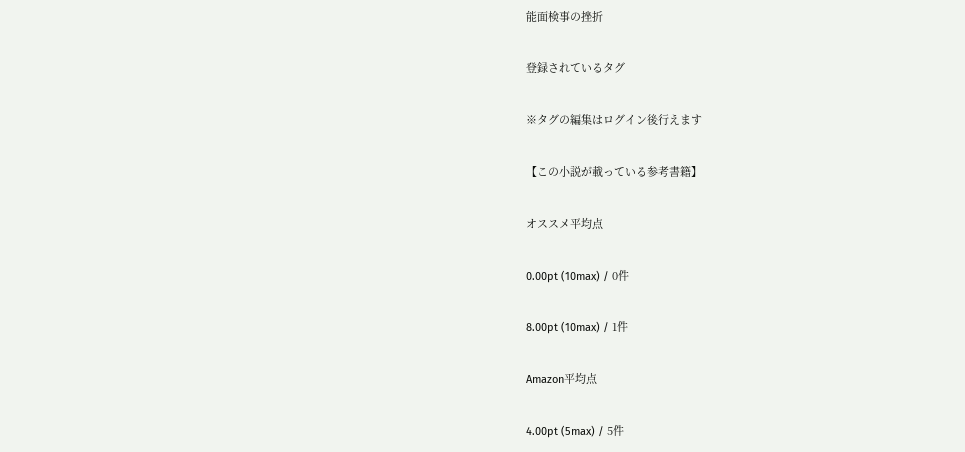能面検事の挫折

登録されているタグ

※タグの編集はログイン後行えます

【この小説が載っている参考書籍】

オススメ平均点

0.00pt (10max) / 0件

8.00pt (10max) / 1件

Amazon平均点

4.00pt (5max) / 5件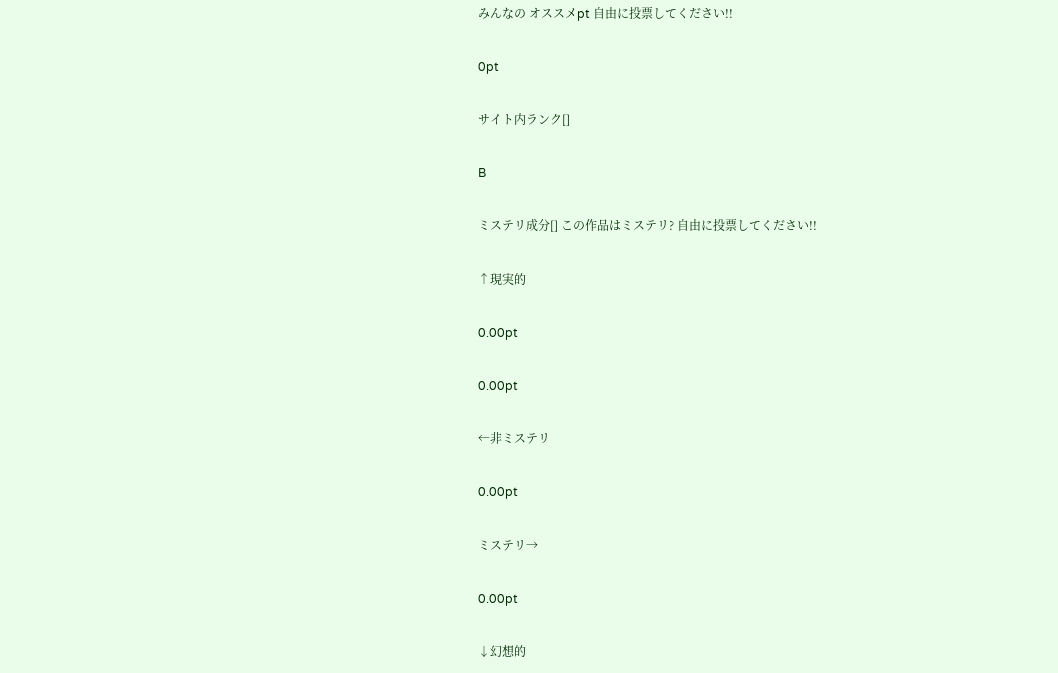みんなの オススメpt 自由に投票してください!!

0pt

サイト内ランク[]

B

ミステリ成分[] この作品はミステリ? 自由に投票してください!!

↑現実的

0.00pt

0.00pt

←非ミステリ

0.00pt

ミステリ→

0.00pt

↓幻想的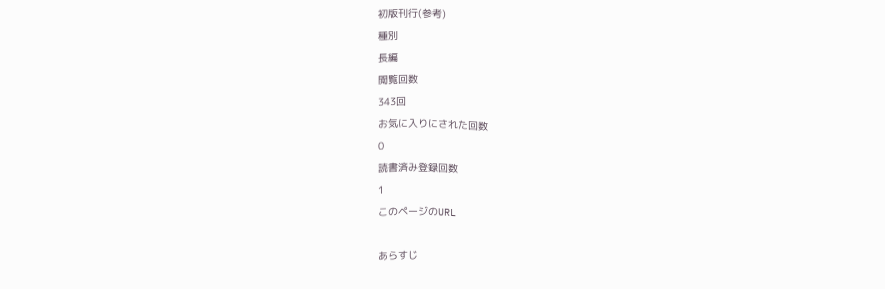初版刊行(参考)
種別
長編
閲覧回数
343回
お気に入りにされた回数
0
読書済み登録回数
1
このページのURL

あらすじ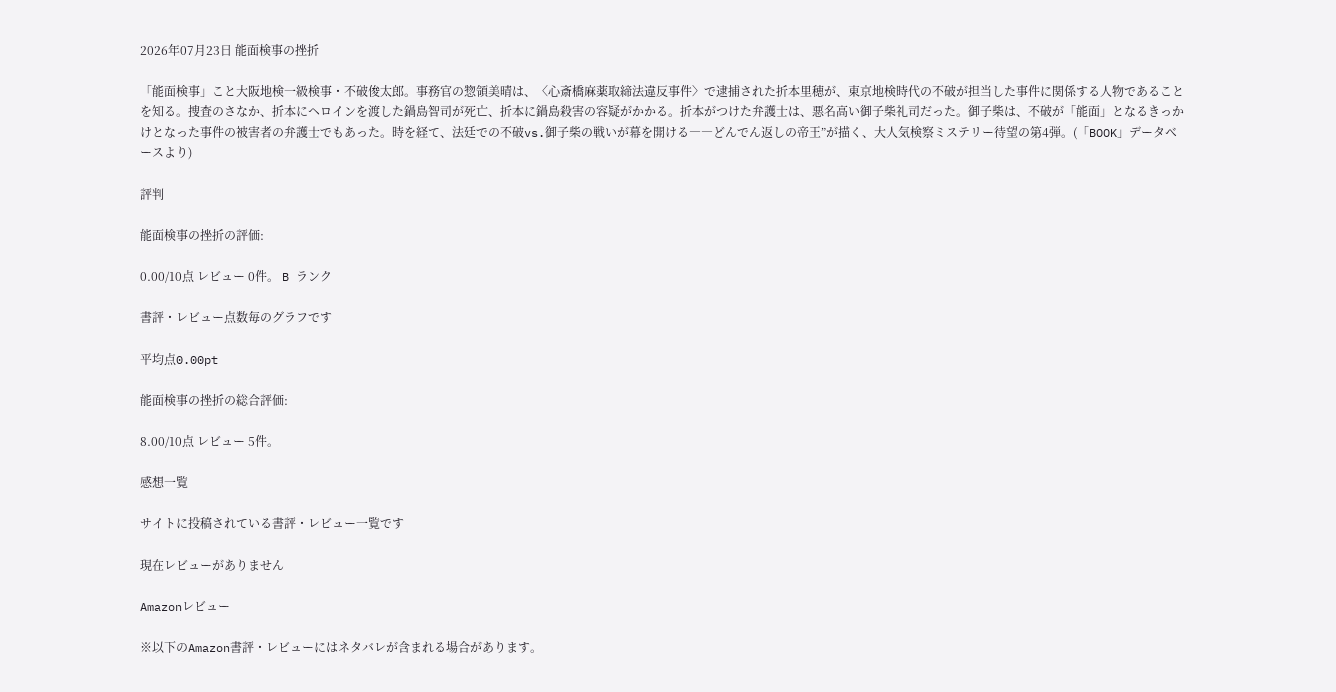2026年07月23日 能面検事の挫折

「能面検事」こと大阪地検一級検事・不破俊太郎。事務官の惣領美晴は、〈心斎橋麻薬取締法違反事件〉で逮捕された折本里穂が、東京地検時代の不破が担当した事件に関係する人物であることを知る。捜査のさなか、折本にヘロインを渡した鍋島智司が死亡、折本に鍋島殺害の容疑がかかる。折本がつけた弁護士は、悪名高い御子柴礼司だった。御子柴は、不破が「能面」となるきっかけとなった事件の被害者の弁護士でもあった。時を経て、法廷での不破vs.御子柴の戦いが幕を開ける――どんでん返しの帝王”が描く、大人気検察ミステリー待望の第4弾。(「BOOK」データベースより)

評判

能面検事の挫折の評価:

0.00/10点 レビュー 0件。 B ランク

書評・レビュー点数毎のグラフです

平均点0.00pt

能面検事の挫折の総合評価:

8.00/10点 レビュー 5件。

感想一覧

サイトに投稿されている書評・レビュー一覧です

現在レビューがありません

Amazonレビュー

※以下のAmazon書評・レビューにはネタバレが含まれる場合があります。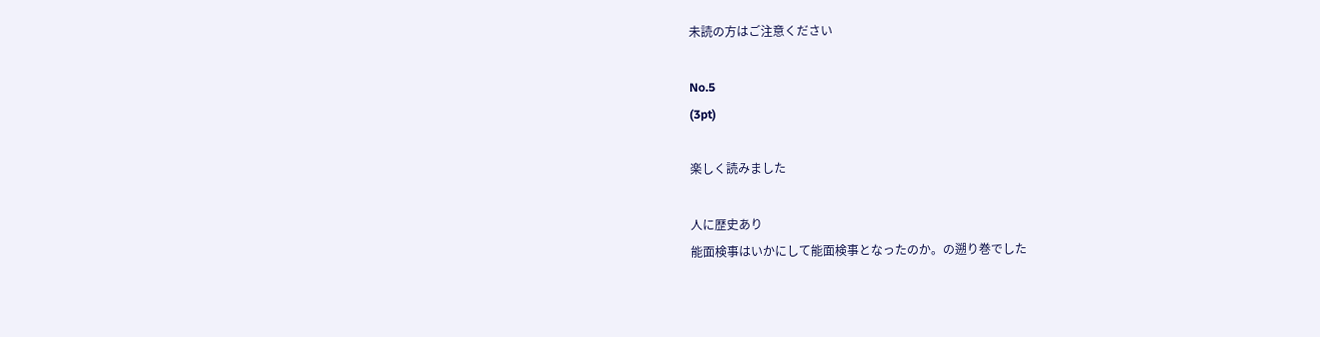未読の方はご注意ください

No.5
(3pt)

楽しく読みました

人に歴史あり
能面検事はいかにして能面検事となったのか。の遡り巻でした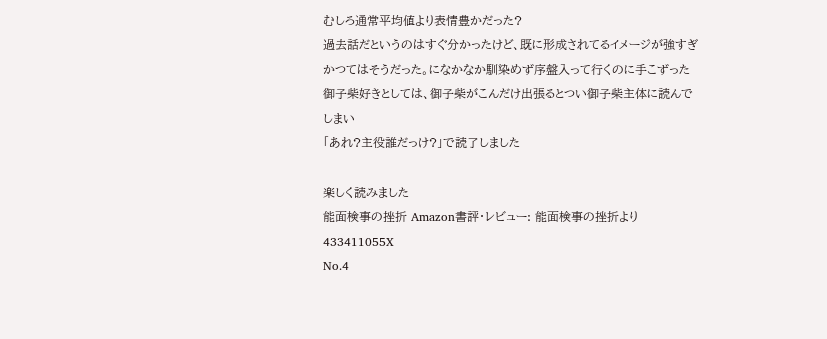むしろ通常平均値より表情豊かだった?
過去話だというのはすぐ分かったけど、既に形成されてるイメージが強すぎ
かつてはそうだった。になかなか馴染めず序盤入って行くのに手こずった
御子柴好きとしては、御子柴がこんだけ出張るとつい御子柴主体に読んでしまい
「あれ?主役誰だっけ?」で読了しました

楽しく読みました
能面検事の挫折 Amazon書評・レビュー: 能面検事の挫折より
433411055X
No.4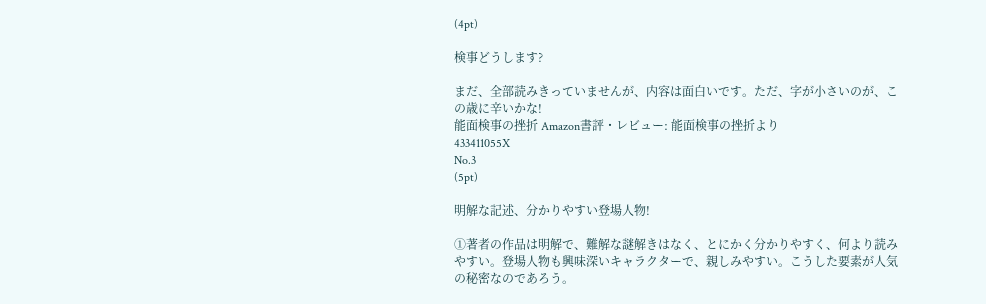(4pt)

検事どうします?

まだ、全部読みきっていませんが、内容は面白いです。ただ、字が小さいのが、この歳に辛いかな!
能面検事の挫折 Amazon書評・レビュー: 能面検事の挫折より
433411055X
No.3
(5pt)

明解な記述、分かりやすい登場人物!

①著者の作品は明解で、難解な謎解きはなく、とにかく分かりやすく、何より読みやすい。登場人物も興味深いキャラクターで、親しみやすい。こうした要素が人気の秘密なのであろう。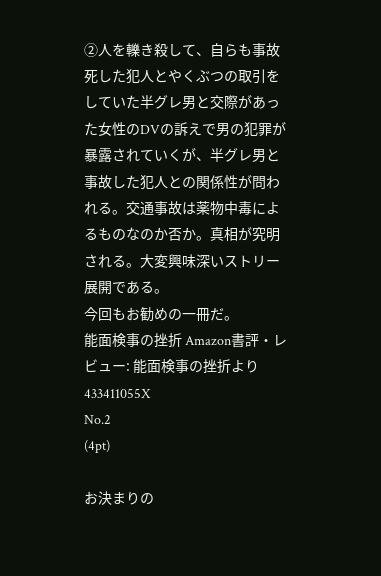②人を轢き殺して、自らも事故死した犯人とやくぶつの取引をしていた半グレ男と交際があった女性のDVの訴えで男の犯罪が暴露されていくが、半グレ男と事故した犯人との関係性が問われる。交通事故は薬物中毒によるものなのか否か。真相が究明される。大変興味深いストリー展開である。
今回もお勧めの一冊だ。
能面検事の挫折 Amazon書評・レビュー: 能面検事の挫折より
433411055X
No.2
(4pt)

お決まりの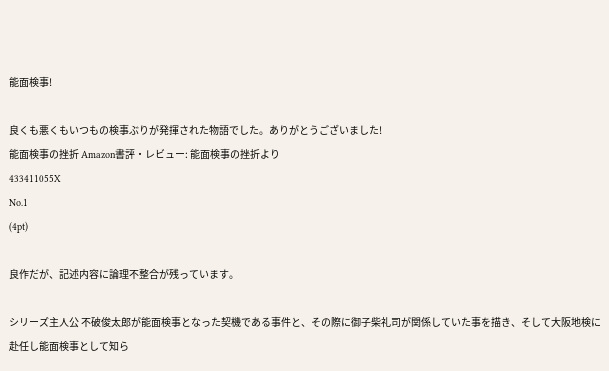能面検事!

良くも悪くもいつもの検事ぶりが発揮された物語でした。ありがとうございました!
能面検事の挫折 Amazon書評・レビュー: 能面検事の挫折より
433411055X
No.1
(4pt)

良作だが、記述内容に論理不整合が残っています。

シリーズ主人公 不破俊太郎が能面検事となった契機である事件と、その際に御子柴礼司が関係していた事を描き、そして大阪地検に赴任し能面検事として知ら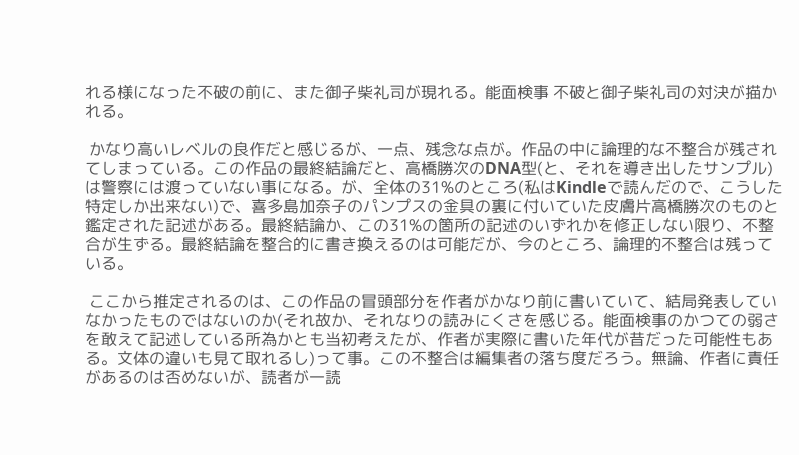れる様になった不破の前に、また御子柴礼司が現れる。能面検事 不破と御子柴礼司の対決が描かれる。

 かなり高いレベルの良作だと感じるが、一点、残念な点が。作品の中に論理的な不整合が残されてしまっている。この作品の最終結論だと、高橋勝次のDNA型(と、それを導き出したサンプル)は警察には渡っていない事になる。が、全体の31%のところ(私はKindleで読んだので、こうした特定しか出来ない)で、喜多島加奈子のパンプスの金具の裏に付いていた皮膚片高橋勝次のものと鑑定された記述がある。最終結論か、この31%の箇所の記述のいずれかを修正しない限り、不整合が生ずる。最終結論を整合的に書き換えるのは可能だが、今のところ、論理的不整合は残っている。

 ここから推定されるのは、この作品の冒頭部分を作者がかなり前に書いていて、結局発表していなかったものではないのか(それ故か、それなりの読みにくさを感じる。能面検事のかつての弱さを敢えて記述している所為かとも当初考えたが、作者が実際に書いた年代が昔だった可能性もある。文体の違いも見て取れるし)って事。この不整合は編集者の落ち度だろう。無論、作者に責任があるのは否めないが、読者が一読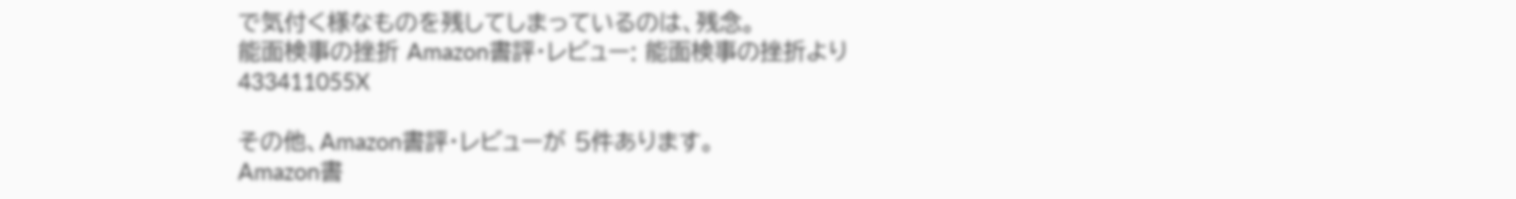で気付く様なものを残してしまっているのは、残念。
能面検事の挫折 Amazon書評・レビュー: 能面検事の挫折より
433411055X

その他、Amazon書評・レビューが 5件あります。
Amazon書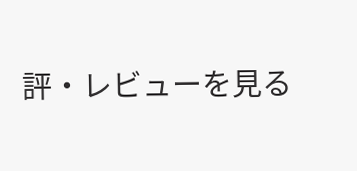評・レビューを見る